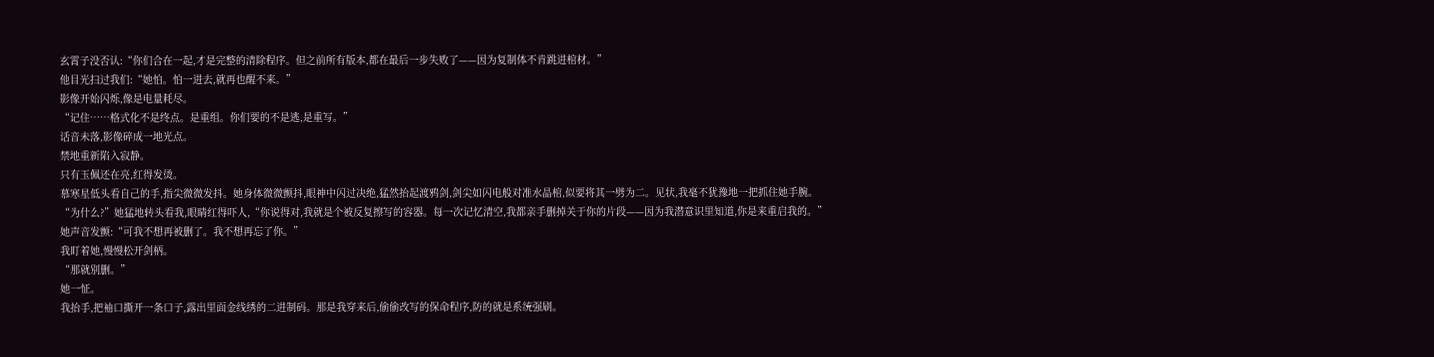玄霄子没否认:“你们合在一起,才是完整的清除程序。但之前所有版本,都在最后一步失败了——因为复制体不肯跳进棺材。”
他目光扫过我们:“她怕。怕一进去,就再也醒不来。”
影像开始闪烁,像是电量耗尽。
“记住……格式化不是终点。是重组。你们要的不是逃,是重写。”
话音未落,影像碎成一地光点。
禁地重新陷入寂静。
只有玉佩还在亮,红得发烫。
慕寒星低头看自己的手,指尖微微发抖。她身体微微颤抖,眼神中闪过决绝,猛然抬起渡鸦剑,剑尖如闪电般对准水晶棺,似要将其一劈为二。见状,我毫不犹豫地一把抓住她手腕。
“为什么?”她猛地转头看我,眼睛红得吓人,“你说得对,我就是个被反复擦写的容器。每一次记忆清空,我都亲手删掉关于你的片段——因为我潜意识里知道,你是来重启我的。”
她声音发颤:“可我不想再被删了。我不想再忘了你。”
我盯着她,慢慢松开剑柄。
“那就别删。”
她一怔。
我抬手,把袖口撕开一条口子,露出里面金线绣的二进制码。那是我穿来后,偷偷改写的保命程序,防的就是系统强刷。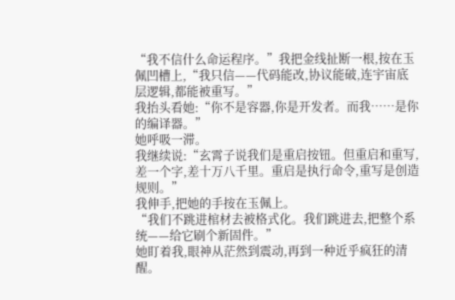“我不信什么命运程序。”我把金线扯断一根,按在玉佩凹槽上,“我只信——代码能改,协议能破,连宇宙底层逻辑,都能被重写。”
我抬头看她:“你不是容器,你是开发者。而我……是你的编译器。”
她呼吸一滞。
我继续说:“玄霄子说我们是重启按钮。但重启和重写,差一个字,差十万八千里。重启是执行命令,重写是创造规则。”
我伸手,把她的手按在玉佩上。
“我们不跳进棺材去被格式化。我们跳进去,把整个系统——给它刷个新固件。”
她盯着我,眼神从茫然到震动,再到一种近乎疯狂的清醒。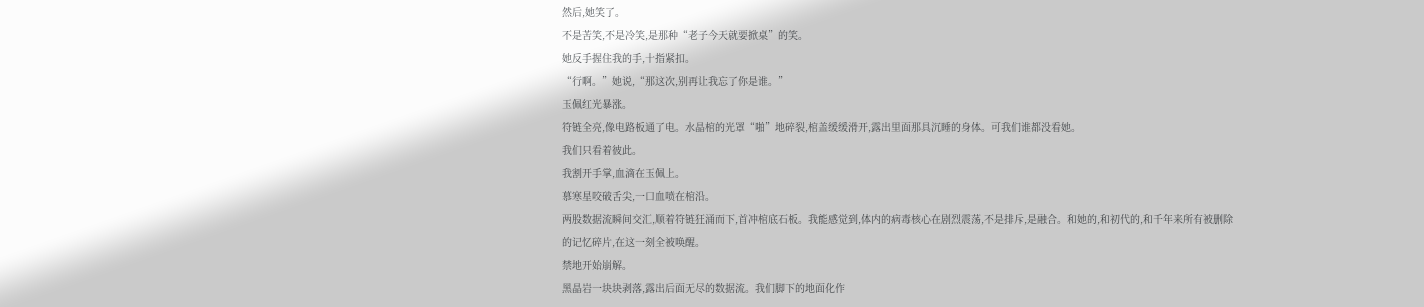然后,她笑了。
不是苦笑,不是冷笑,是那种“老子今天就要掀桌”的笑。
她反手握住我的手,十指紧扣。
“行啊。”她说,“那这次,别再让我忘了你是谁。”
玉佩红光暴涨。
符链全亮,像电路板通了电。水晶棺的光罩“啪”地碎裂,棺盖缓缓滑开,露出里面那具沉睡的身体。可我们谁都没看她。
我们只看着彼此。
我割开手掌,血滴在玉佩上。
慕寒星咬破舌尖,一口血喷在棺沿。
两股数据流瞬间交汇,顺着符链狂涌而下,首冲棺底石板。我能感觉到,体内的病毒核心在剧烈震荡,不是排斥,是融合。和她的,和初代的,和千年来所有被删除的记忆碎片,在这一刻全被唤醒。
禁地开始崩解。
黑晶岩一块块剥落,露出后面无尽的数据流。我们脚下的地面化作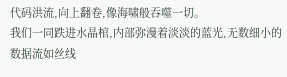代码洪流,向上翻卷,像海啸般吞噬一切。
我们一同跌进水晶棺,内部弥漫着淡淡的蓝光,无数细小的数据流如丝线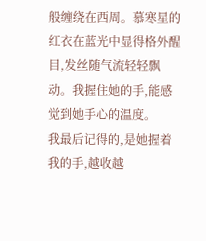般缠绕在西周。慕寒星的红衣在蓝光中显得格外醒目,发丝随气流轻轻飘动。我握住她的手,能感觉到她手心的温度。
我最后记得的,是她握着我的手,越收越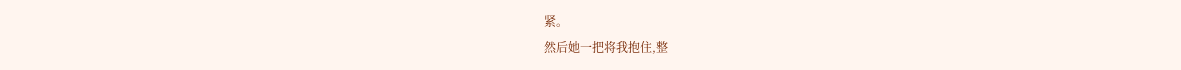紧。
然后她一把将我抱住,整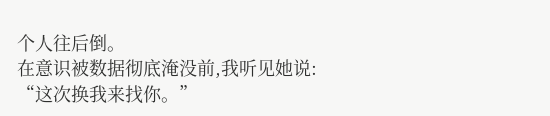个人往后倒。
在意识被数据彻底淹没前,我听见她说:
“这次换我来找你。”